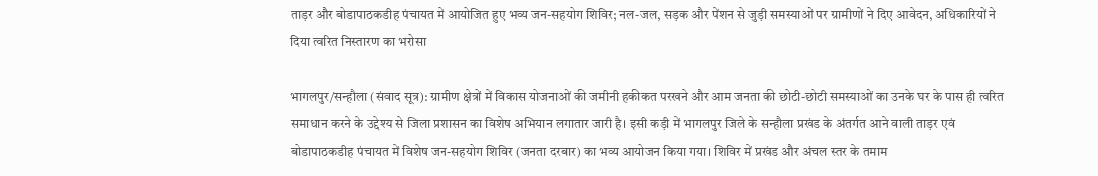ताड़र और बोडापाठकडीह पंचायत में आयोजित हुए भव्य जन-सहयोग शिविर; नल-जल, सड़क और पेंशन से जुड़ी समस्याओं पर ग्रामीणों ने दिए आवेदन, अधिकारियों ने दिया त्वरित निस्तारण का भरोसा

भागलपुर/सन्हौला (संवाद सूत्र): ग्रामीण क्षेत्रों में विकास योजनाओं की जमीनी हकीकत परखने और आम जनता की छोटी-छोटी समस्याओं का उनके घर के पास ही त्वरित समाधान करने के उद्देश्य से जिला प्रशासन का विशेष अभियान लगातार जारी है। इसी कड़ी में भागलपुर जिले के सन्हौला प्रखंड के अंतर्गत आने वाली ताड़र एवं बोडापाठकडीह पंचायत में विशेष जन-सहयोग शिविर (जनता दरबार) का भव्य आयोजन किया गया। शिविर में प्रखंड और अंचल स्तर के तमाम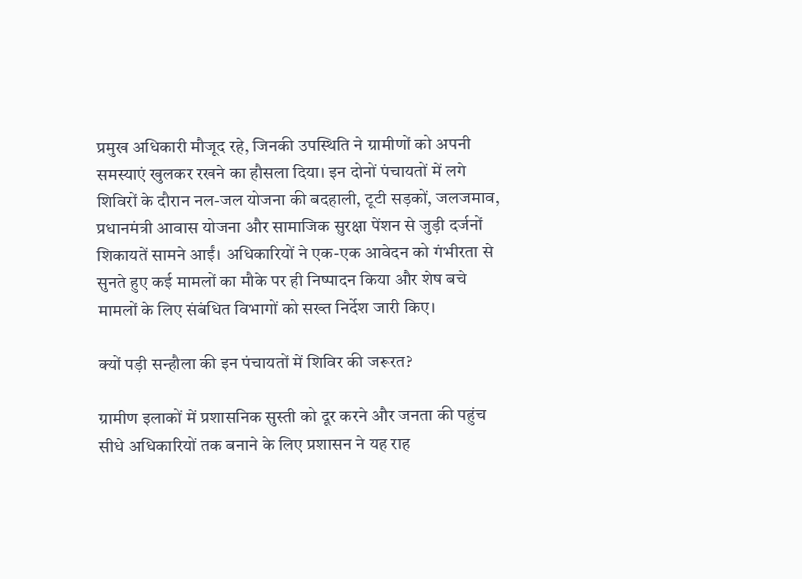प्रमुख अधिकारी मौजूद रहे, जिनकी उपस्थिति ने ग्रामीणों को अपनी समस्याएं खुलकर रखने का हौसला दिया। इन दोनों पंचायतों में लगे शिविरों के दौरान नल-जल योजना की बदहाली, टूटी सड़कों, जलजमाव, प्रधानमंत्री आवास योजना और सामाजिक सुरक्षा पेंशन से जुड़ी दर्जनों शिकायतें सामने आईं। अधिकारियों ने एक-एक आवेदन को गंभीरता से सुनते हुए कई मामलों का मौके पर ही निष्पादन किया और शेष बचे मामलों के लिए संबंधित विभागों को सख्त निर्देश जारी किए।

क्यों पड़ी सन्हौला की इन पंचायतों में शिविर की जरूरत?

ग्रामीण इलाकों में प्रशासनिक सुस्ती को दूर करने और जनता की पहुंच सीधे अधिकारियों तक बनाने के लिए प्रशासन ने यह राह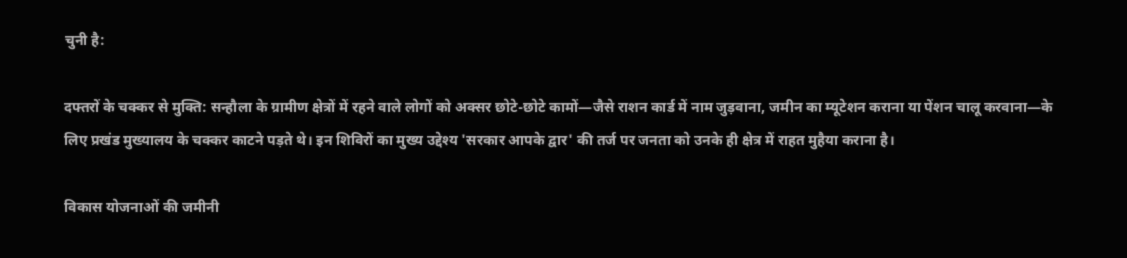चुनी है:

दफ्तरों के चक्कर से मुक्ति: सन्हौला के ग्रामीण क्षेत्रों में रहने वाले लोगों को अक्सर छोटे-छोटे कामों—जैसे राशन कार्ड में नाम जुड़वाना, जमीन का म्यूटेशन कराना या पेंशन चालू करवाना—के लिए प्रखंड मुख्यालय के चक्कर काटने पड़ते थे। इन शिविरों का मुख्य उद्देश्य 'सरकार आपके द्वार' की तर्ज पर जनता को उनके ही क्षेत्र में राहत मुहैया कराना है।

विकास योजनाओं की जमीनी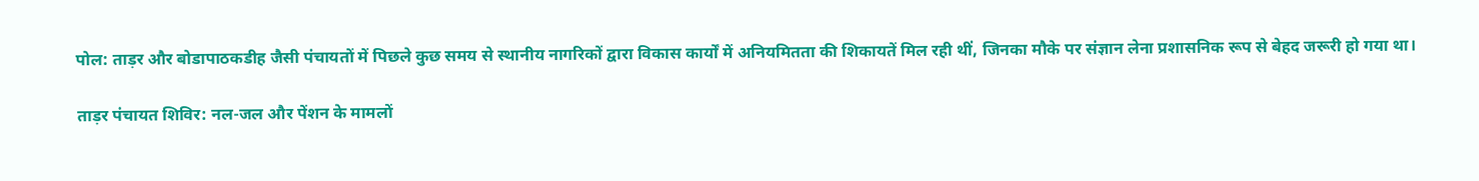पोल: ताड़र और बोडापाठकडीह जैसी पंचायतों में पिछले कुछ समय से स्थानीय नागरिकों द्वारा विकास कार्यों में अनियमितता की शिकायतें मिल रही थीं, जिनका मौके पर संज्ञान लेना प्रशासनिक रूप से बेहद जरूरी हो गया था।

ताड़र पंचायत शिविर: नल-जल और पेंशन के मामलों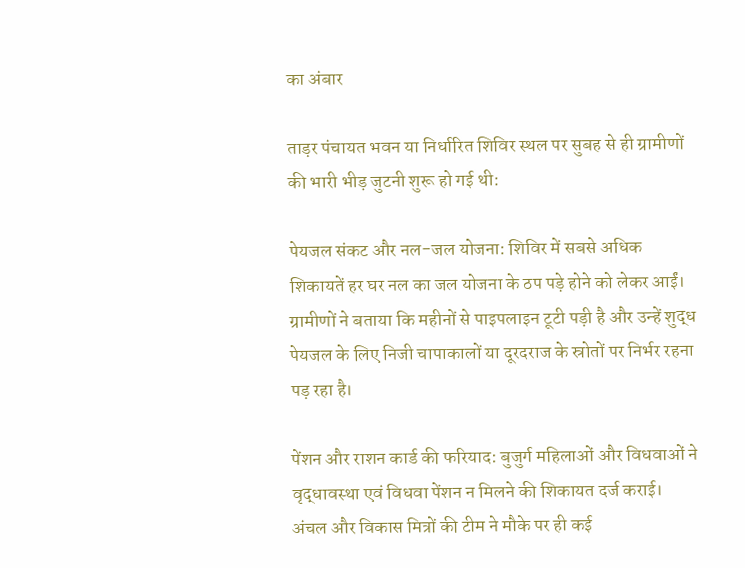का अंबार

ताड़र पंचायत भवन या निर्धारित शिविर स्थल पर सुबह से ही ग्रामीणों की भारी भीड़ जुटनी शुरू हो गई थी:

पेयजल संकट और नल-जल योजना: शिविर में सबसे अधिक शिकायतें हर घर नल का जल योजना के ठप पड़े होने को लेकर आईं। ग्रामीणों ने बताया कि महीनों से पाइपलाइन टूटी पड़ी है और उन्हें शुद्ध पेयजल के लिए निजी चापाकालों या दूरदराज के स्रोतों पर निर्भर रहना पड़ रहा है।

पेंशन और राशन कार्ड की फरियाद: बुजुर्ग महिलाओं और विधवाओं ने वृद्धावस्था एवं विधवा पेंशन न मिलने की शिकायत दर्ज कराई। अंचल और विकास मित्रों की टीम ने मौके पर ही कई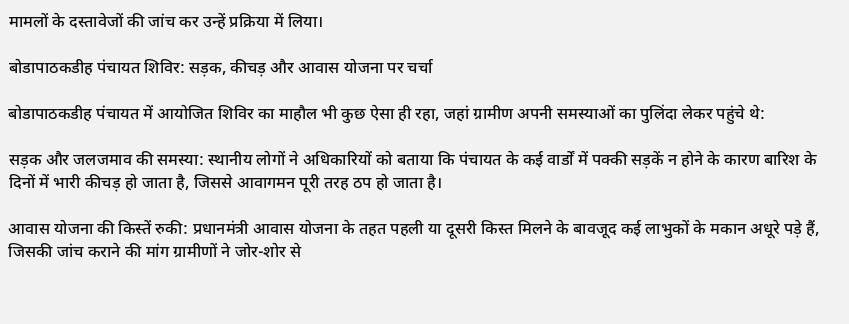मामलों के दस्तावेजों की जांच कर उन्हें प्रक्रिया में लिया।

बोडापाठकडीह पंचायत शिविर: सड़क, कीचड़ और आवास योजना पर चर्चा

बोडापाठकडीह पंचायत में आयोजित शिविर का माहौल भी कुछ ऐसा ही रहा, जहां ग्रामीण अपनी समस्याओं का पुलिंदा लेकर पहुंचे थे:

सड़क और जलजमाव की समस्या: स्थानीय लोगों ने अधिकारियों को बताया कि पंचायत के कई वार्डों में पक्की सड़कें न होने के कारण बारिश के दिनों में भारी कीचड़ हो जाता है, जिससे आवागमन पूरी तरह ठप हो जाता है।

आवास योजना की किस्तें रुकी: प्रधानमंत्री आवास योजना के तहत पहली या दूसरी किस्त मिलने के बावजूद कई लाभुकों के मकान अधूरे पड़े हैं, जिसकी जांच कराने की मांग ग्रामीणों ने जोर-शोर से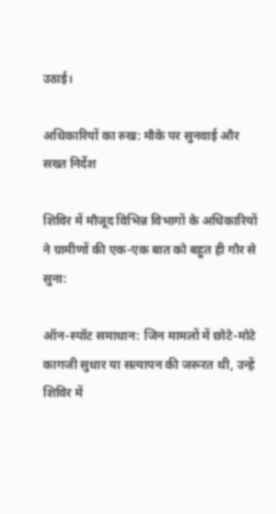उठाई।

अधिकारियों का रुख: मौके पर सुनवाई और सख्त निर्देश

शिविर में मौजूद विभिन्न विभागों के अधिकारियों ने ग्रामीणों की एक-एक बात को बहुत ही गौर से सुना:

ऑन-स्पॉट समाधान: जिन मामलों में छोटे-मोटे कागजी सुधार या सत्यापन की जरूरत थी, उन्हें शिविर में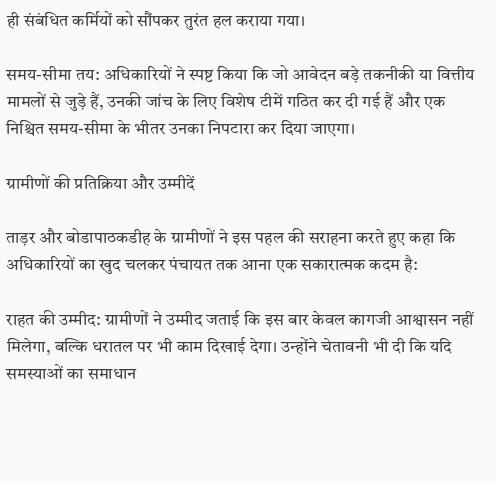ही संबंधित कर्मियों को सौंपकर तुरंत हल कराया गया।

समय-सीमा तय: अधिकारियों ने स्पष्ट किया कि जो आवेदन बड़े तकनीकी या वित्तीय मामलों से जुड़े हैं, उनकी जांच के लिए विशेष टीमें गठित कर दी गई हैं और एक निश्चित समय-सीमा के भीतर उनका निपटारा कर दिया जाएगा।

ग्रामीणों की प्रतिक्रिया और उम्मीदें

ताड़र और बोडापाठकडीह के ग्रामीणों ने इस पहल की सराहना करते हुए कहा कि अधिकारियों का खुद चलकर पंचायत तक आना एक सकारात्मक कदम है:

राहत की उम्मीद: ग्रामीणों ने उम्मीद जताई कि इस बार केवल कागजी आश्वासन नहीं मिलेगा, बल्कि धरातल पर भी काम दिखाई देगा। उन्होंने चेतावनी भी दी कि यदि समस्याओं का समाधान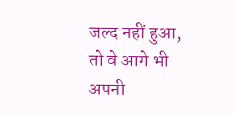जल्द नहीं हुआ, तो वे आगे भी अपनी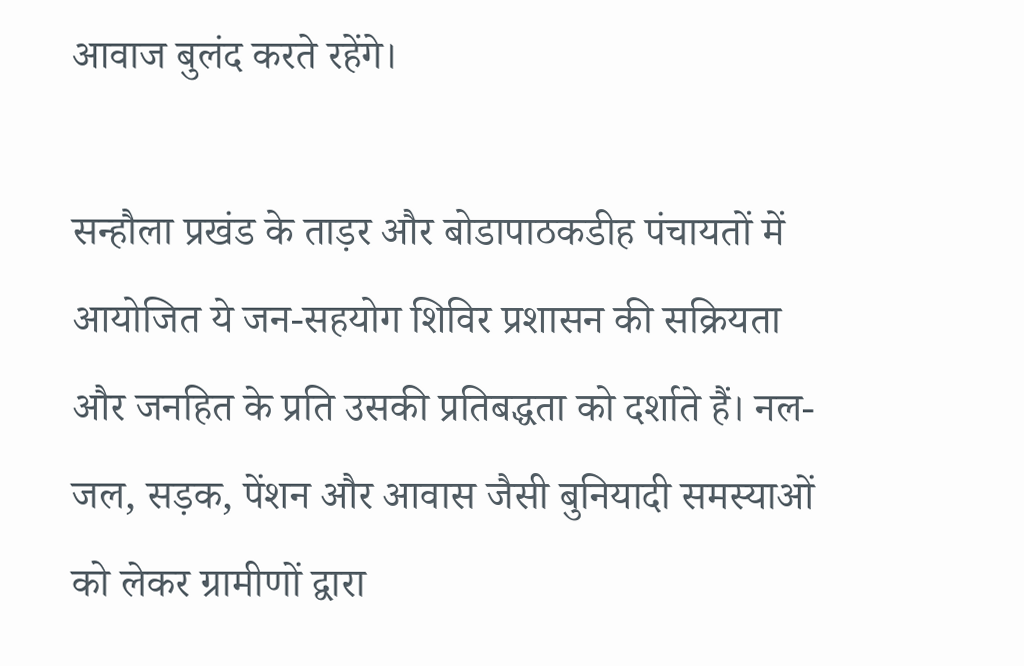आवाज बुलंद करते रहेंगे।

सन्हौला प्रखंड के ताड़र और बोडापाठकडीह पंचायतों में आयोजित ये जन-सहयोग शिविर प्रशासन की सक्रियता और जनहित के प्रति उसकी प्रतिबद्धता को दर्शाते हैं। नल-जल, सड़क, पेंशन और आवास जैसी बुनियादी समस्याओं को लेकर ग्रामीणों द्वारा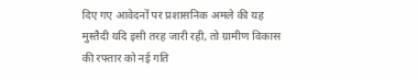दिए गए आवेदनों पर प्रशासनिक अमले की यह मुस्तैदी यदि इसी तरह जारी रही, तो ग्रामीण विकास की रफ्तार को नई गति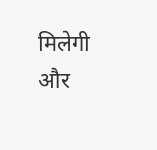मिलेगी और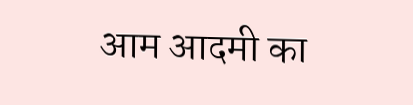आम आदमी का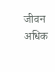जीवन अधिक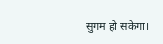सुगम हो सकेगा।